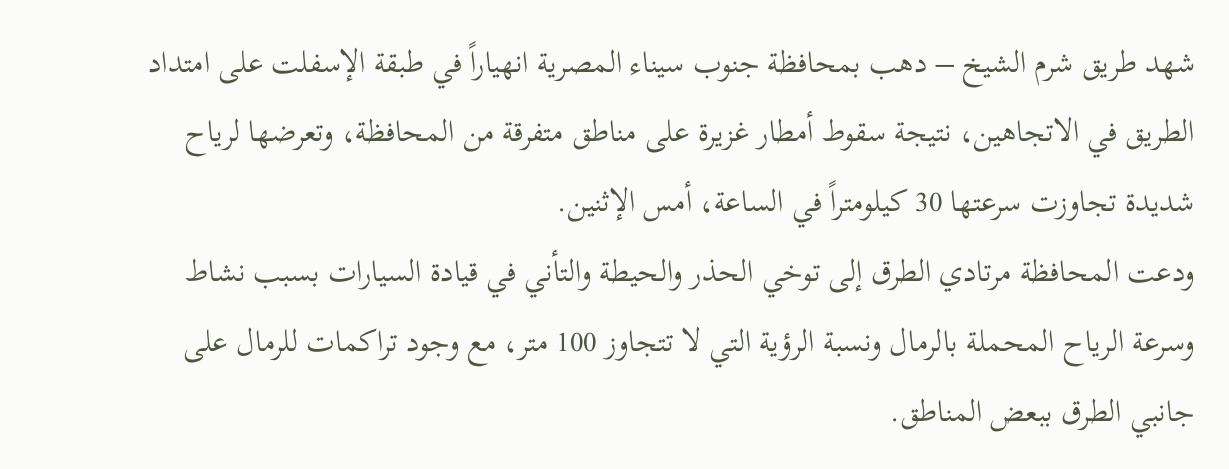شهد طريق شرم الشيخ – دهب بمحافظة جنوب سيناء المصرية انهياراً في طبقة الإسفلت على امتداد الطريق في الاتجاهين، نتيجة سقوط أمطار غزيرة على مناطق متفرقة من المحافظة، وتعرضها لرياح شديدة تجاوزت سرعتها 30 كيلومتراً في الساعة، أمس الإثنين.
ودعت المحافظة مرتادي الطرق إلى توخي الحذر والحيطة والتأني في قيادة السيارات بسبب نشاط وسرعة الرياح المحملة بالرمال ونسبة الرؤية التي لا تتجاوز 100 متر، مع وجود تراكمات للرمال على جانبي الطرق ببعض المناطق.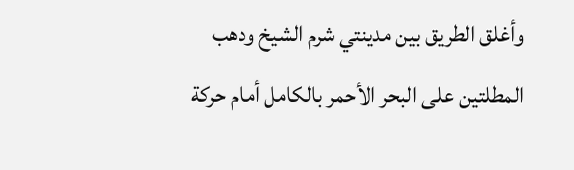وأغلق الطريق بين مدينتي شرم الشيخ ودهب المطلتين على البحر الأحمر بالكامل أمام حركة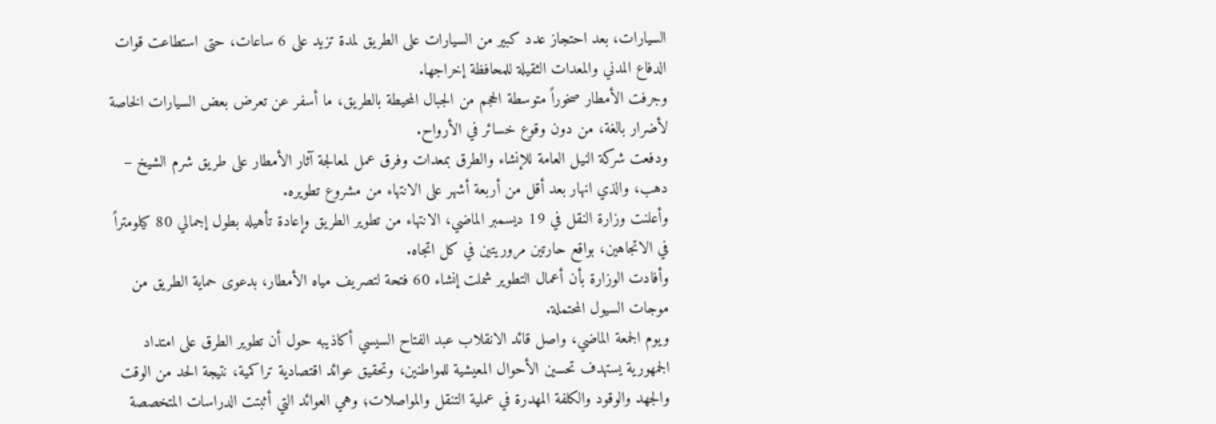السيارات، بعد احتجاز عدد كبير من السيارات على الطريق لمدة تزيد على 6 ساعات، حتى استطاعت قوات الدفاع المدني والمعدات الثقيلة للمحافظة إخراجها.
وجرفت الأمطار صخوراً متوسطة الحجم من الجبال المحيطة بالطريق، ما أسفر عن تعرض بعض السيارات الخاصة لأضرار بالغة، من دون وقوع خسائر في الأرواح.
ودفعت شركة النيل العامة للإنشاء والطرق بمعدات وفرق عمل لمعالجة آثار الأمطار على طريق شرم الشيخ – دهب، والذي انهار بعد أقل من أربعة أشهر على الانتهاء من مشروع تطويره.
وأعلنت وزارة النقل في 19 ديسمبر الماضي، الانتهاء من تطوير الطريق وإعادة تأهيله بطول إجمالي 80 كيلومتراً في الاتجاهين، بواقع حارتين مروريتين في كل اتجاه.
وأفادت الوزارة بأن أعمال التطوير شملت إنشاء 60 فتحة لتصريف مياه الأمطار، بدعوى حماية الطريق من موجات السيول المحتملة.
ويوم الجمعة الماضي، واصل قائد الانقلاب عبد الفتاح السيسي أكاذيبه حول أن تطوير الطرق على امتداد الجمهورية يستهدف تحسين الأحوال المعيشية للمواطنين، وتحقيق عوائد اقتصادية تراكمية، نتيجة الحد من الوقت والجهد والوقود والكلفة المهدرة في عملية التنقل والمواصلات؛ وهي العوائد التي أثبتت الدراسات المتخصصة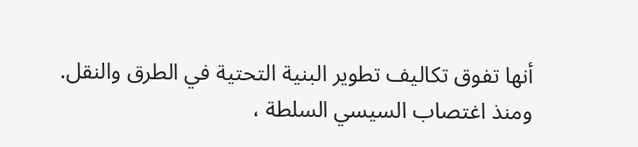أنها تفوق تكاليف تطوير البنية التحتية في الطرق والنقل.
ومنذ اغتصاب السيسي السلطة ،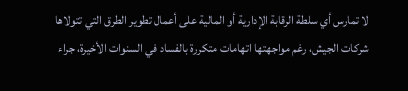لا تمارس أي سلطة الرقابة الإدارية أو المالية على أعمال تطوير الطرق التي تتولاها شركات الجيش، رغم مواجهتها اتهامات متكررة بالفساد في السنوات الأخيرة، جراء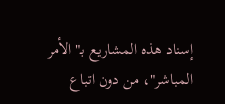إسناد هذه المشاريع بـ"الأمر المباشر"، من دون اتباع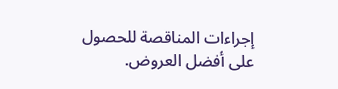إجراءات المناقصة للحصول على أفضل العروض.